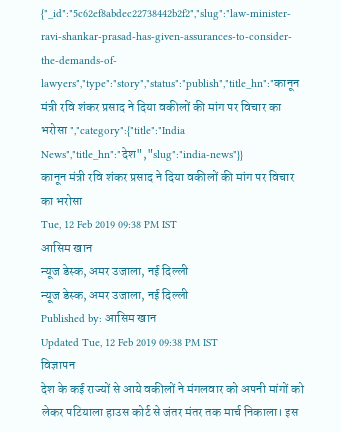{"_id":"5c62ef8abdec22738442b2f2","slug":"law-minister-ravi-shankar-prasad-has-given-assurances-to-consider-the-demands-of-lawyers","type":"story","status":"publish","title_hn":"कानून मंत्री रवि शंकर प्रसाद ने दिया वकीलों की मांग पर विचार का भरोसा ","category":{"title":"India News","title_hn":"देश","slug":"india-news"}}
कानून मंत्री रवि शंकर प्रसाद ने दिया वकीलों की मांग पर विचार का भरोसा
Tue, 12 Feb 2019 09:38 PM IST
आसिम खान
न्यूज डेस्क, अमर उजाला, नई दिल्ली
न्यूज डेस्क, अमर उजाला, नई दिल्ली
Published by: आसिम खान
Updated Tue, 12 Feb 2019 09:38 PM IST
विज्ञापन
देश के कई राज्यों से आये वकीलों ने मंगलवार को अपनी मांगों को लेकर पटियाला हाउस कोर्ट से जंतर मंतर तक मार्च निकाला। इस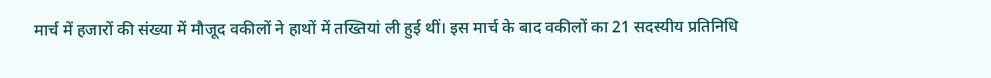मार्च में हजारों की संख्या में मौजूद वकीलों ने हाथों में तख्तियां ली हुई थीं। इस मार्च के बाद वकीलों का 21 सदस्यीय प्रतिनिधि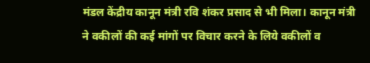मंडल केंद्रीय कानून मंत्री रवि शंकर प्रसाद से भी मिला। कानून मंत्री ने वकीलों की कई मांगों पर विचार करने के लिये वकीलों व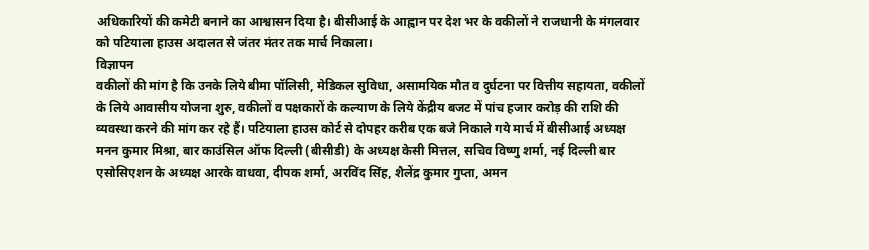अधिकारियों की कमेटी बनाने का आश्वासन दिया है। बीसीआई के आह्वान पर देश भर के वकीलों ने राजधानी के मंगलवार को पटियाला हाउस अदालत से जंतर मंतर तक मार्च निकाला।
विज्ञापन
वकीलों की मांग है कि उनके लिये बीमा पॉलिसी, मेडिकल सुविधा, असामयिक मौत व दुर्घटना पर वित्तीय सहायता, वकीलों के लिये आवासीय योजना शुरु, वकीलों व पक्षकारों के कल्याण के लिये केंद्रीय बजट में पांच हजार करोड़ की राशि की व्यवस्था करने की मांग कर रहे हैं। पटियाला हाउस कोर्ट से दोपहर करीब एक बजे निकाले गये मार्च में बीसीआई अध्यक्ष मनन कुमार मिश्रा, बार काउंसिल ऑफ दिल्ली (बीसीडी) के अध्यक्ष केसी मित्तल, सचिव विष्णु शर्मा, नई दिल्ली बार एसोसिएशन के अध्यक्ष आरके वाधवा, दीपक शर्मा, अरविंद सिंह, शैलेंद्र कुमार गुप्ता, अमन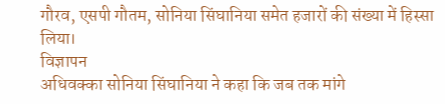गौरव, एसपी गौतम, सोनिया सिंघानिया समेत हजारों की संख्या में हिस्सा लिया।
विज्ञापन
अधिवक्का सोनिया सिंघानिया ने कहा कि जब तक मांगे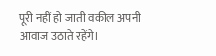पूरी नहीं हो जाती वकील अपनी आवाज उठाते रहेंगे।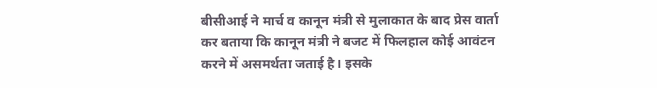बीसीआई ने मार्च व कानून मंत्री से मुलाकात के बाद प्रेस वार्ता कर बताया कि कानून मंत्री ने बजट में फिलहाल कोई आवंटन करने में असमर्थता जताई है। इसके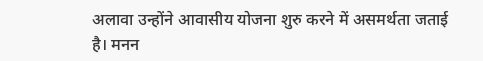अलावा उन्होंने आवासीय योजना शुरु करने में असमर्थता जताई है। मनन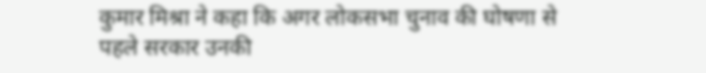कुमार मिश्रा ने कहा कि अगर लोकसभा चुनाव की घोषणा से पहले सरकार उनकी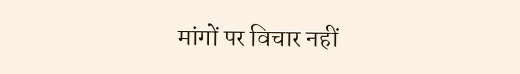मांगों पर विचार नहीं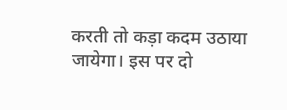करती तो कड़ा कदम उठाया जायेगा। इस पर दो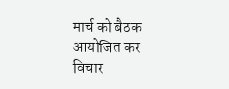मार्च को बैठक आयोजित कर विचार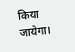किया जायेगा।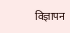विज्ञापन